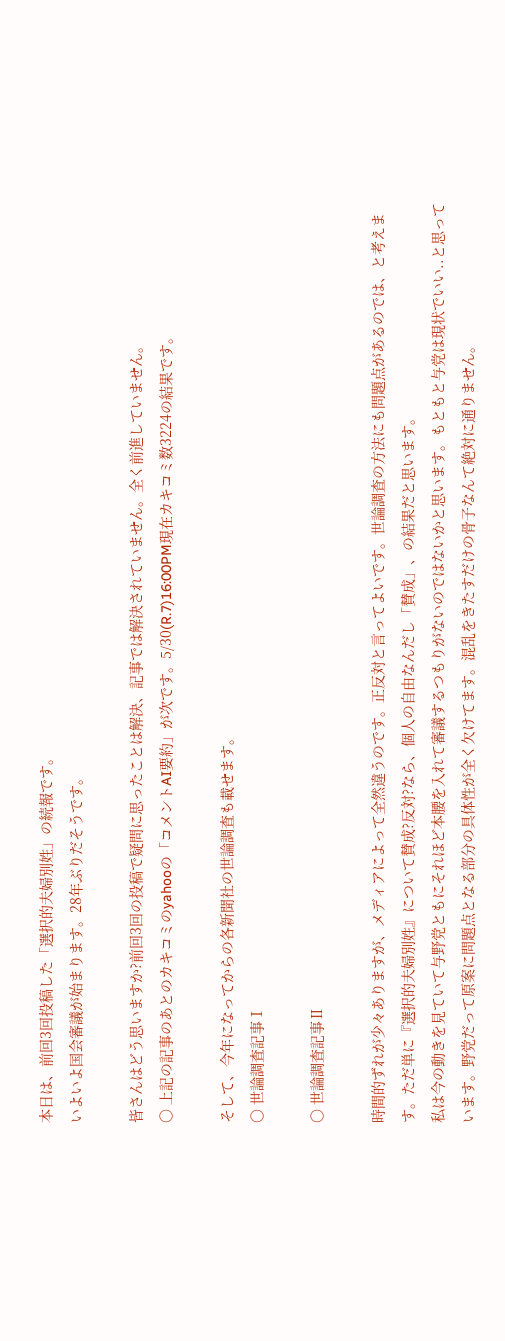本日は、前回3回投稿した「選択的夫婦別姓」の続報です。
いよいよ国会審議が始まります。28年ぶりだそうです。

皆さんはどう思いますか?前回3回の投稿で疑問に思ったことは解決、記事では解決されていません。全く前進していません。
〇 上記の記事のあとのカキコミのyahooの「コメントAI要約」が次です。5/30(R.7)16:00PM現在カキコミ数3224の結果です。

そして、今年になってからの各新聞社の世論調査も載せます。
〇 世論調査記事Ⅰ

〇 世論調査記事Ⅱ

時間的ずれが少々ありますが、メディアによって全然違うのです。正反対と言ってよいです。世論調査の方法にも問題点があるのでは、と考えます。ただ単に『選択的夫婦別姓』について賛成?反対?なら、個人の自由なんだし「賛成」、の結果だと思います。
私は今の動きを見ていて与野党ともにそれほど本腰を入れて審議するつもりがないのではないかと思います。もともと与党は現状でいい..と思っています。野党だって原案に問題点となる部分の具体性が全く欠けてます。混乱をきたすだけの骨子なんて絶対に通りません。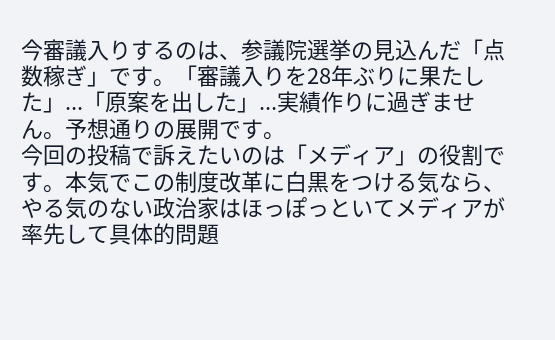今審議入りするのは、参議院選挙の見込んだ「点数稼ぎ」です。「審議入りを28年ぶりに果たした」...「原案を出した」...実績作りに過ぎません。予想通りの展開です。
今回の投稿で訴えたいのは「メディア」の役割です。本気でこの制度改革に白黒をつける気なら、やる気のない政治家はほっぽっといてメディアが率先して具体的問題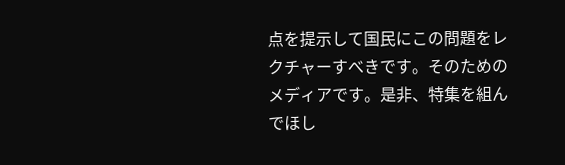点を提示して国民にこの問題をレクチャーすべきです。そのためのメディアです。是非、特集を組んでほし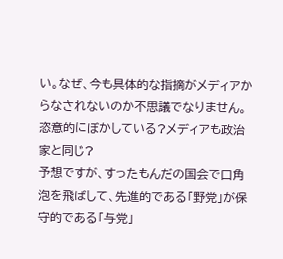い。なぜ、今も具体的な指摘がメディアからなされないのか不思議でなりません。恣意的にぼかしている?メディアも政治家と同じ?
予想ですが、すったもんだの国会で口角泡を飛ばして、先進的である「野党」が保守的である「与党」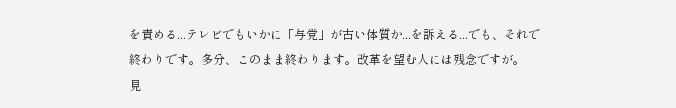を責める...テレビでもいかに「与党」が古い体質か...を訴える...でも、それで終わりです。多分、このまま終わります。改革を望む人には残念ですが。
見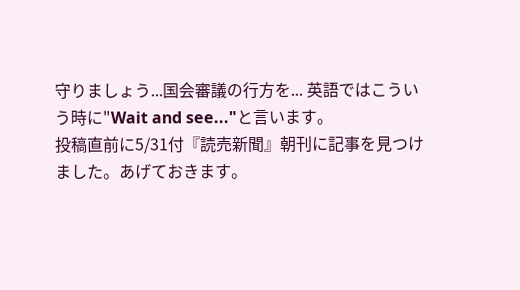守りましょう...国会審議の行方を... 英語ではこういう時に"Wait and see..."と言います。
投稿直前に5/31付『読売新聞』朝刊に記事を見つけました。あげておきます。